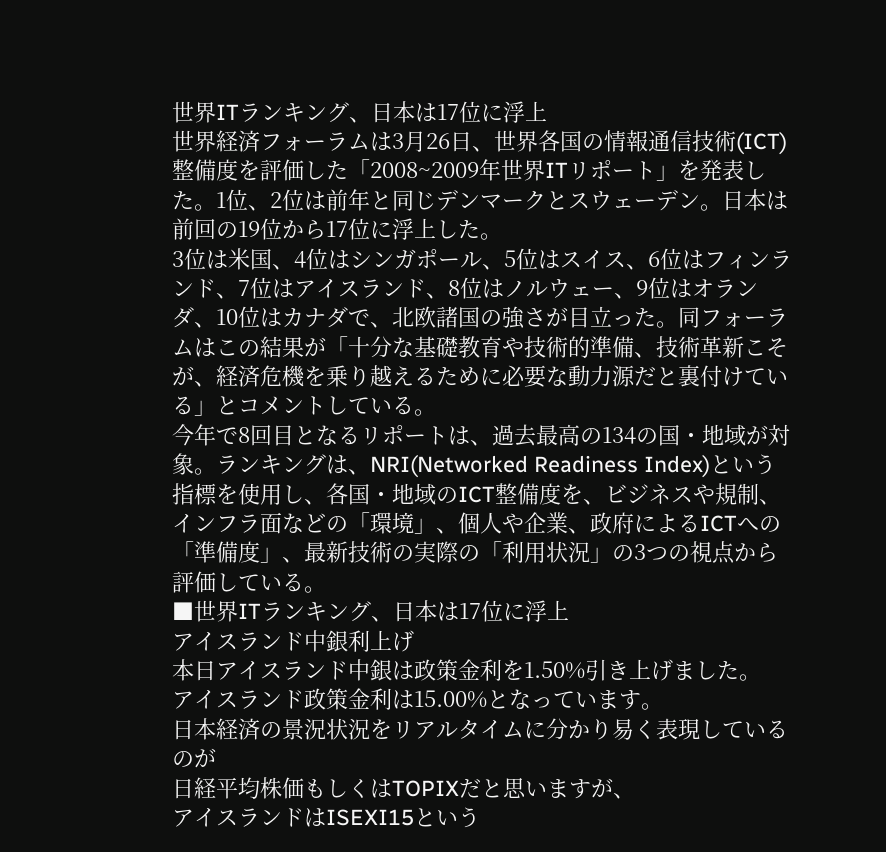世界ITランキング、日本は17位に浮上
世界経済フォーラムは3月26日、世界各国の情報通信技術(ICT)整備度を評価した「2008~2009年世界ITリポート」を発表した。1位、2位は前年と同じデンマークとスウェーデン。日本は前回の19位から17位に浮上した。
3位は米国、4位はシンガポール、5位はスイス、6位はフィンランド、7位はアイスランド、8位はノルウェー、9位はオランダ、10位はカナダで、北欧諸国の強さが目立った。同フォーラムはこの結果が「十分な基礎教育や技術的準備、技術革新こそが、経済危機を乗り越えるために必要な動力源だと裏付けている」とコメントしている。
今年で8回目となるリポートは、過去最高の134の国・地域が対象。ランキングは、NRI(Networked Readiness Index)という指標を使用し、各国・地域のICT整備度を、ビジネスや規制、インフラ面などの「環境」、個人や企業、政府によるICTへの「準備度」、最新技術の実際の「利用状況」の3つの視点から評価している。
■世界ITランキング、日本は17位に浮上
アイスランド中銀利上げ
本日アイスランド中銀は政策金利を1.50%引き上げました。
アイスランド政策金利は15.00%となっています。
日本経済の景況状況をリアルタイムに分かり易く表現しているのが
日経平均株価もしくはTOPIXだと思いますが、
アイスランドはISEXI15という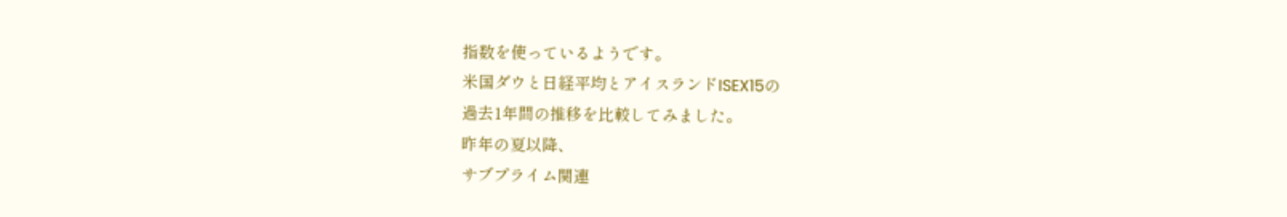指数を使っているようです。
米国ダウと日経平均とアイスランドISEX15の
過去1年間の推移を比較してみました。
昨年の夏以降、
サブプライム関連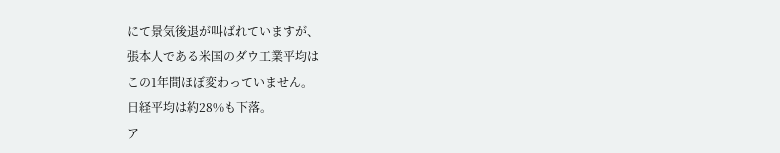にて景気後退が叫ばれていますが、
張本人である米国のダウ工業平均は
この1年間ほぼ変わっていません。
日経平均は約28%も下落。
ア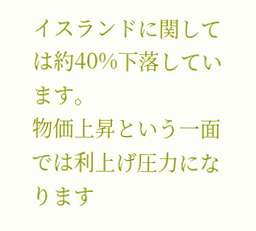イスランドに関しては約40%下落しています。
物価上昇という一面では利上げ圧力になります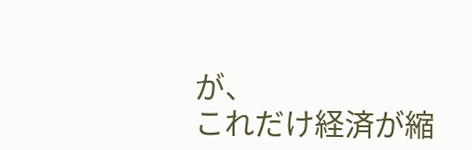が、
これだけ経済が縮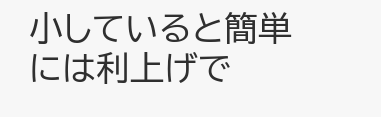小していると簡単には利上げで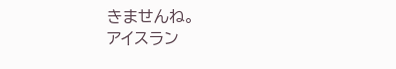きませんね。
アイスラン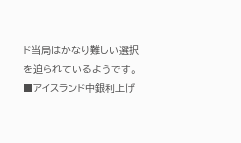ド当局はかなり難しい選択を迫られているようです。
■アイスランド中銀利上げ